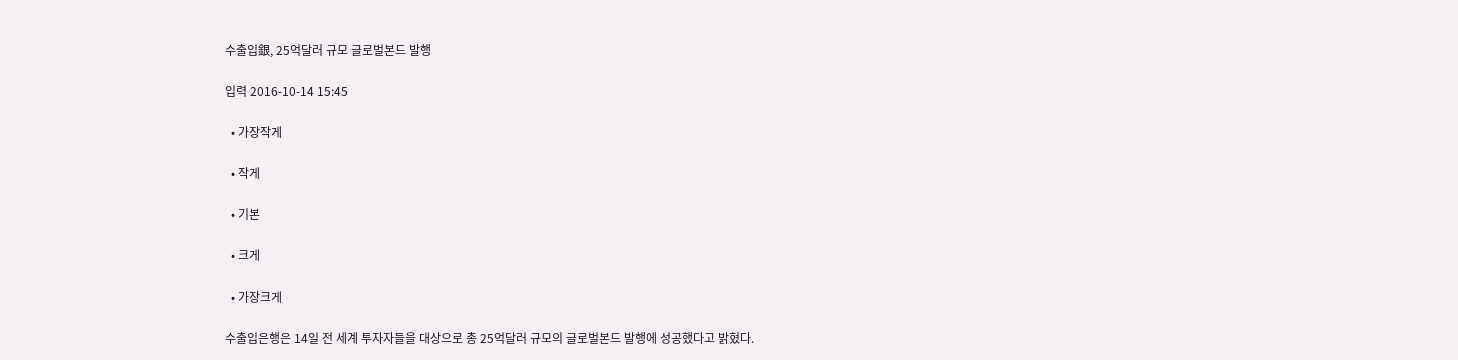수출입銀, 25억달러 규모 글로벌본드 발행

입력 2016-10-14 15:45

  • 가장작게

  • 작게

  • 기본

  • 크게

  • 가장크게

수출입은행은 14일 전 세계 투자자들을 대상으로 총 25억달러 규모의 글로벌본드 발행에 성공했다고 밝혔다.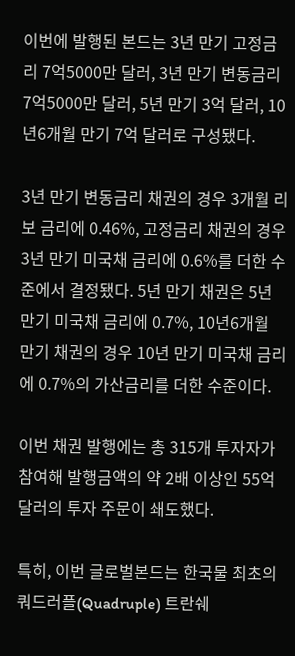이번에 발행된 본드는 3년 만기 고정금리 7억5000만 달러, 3년 만기 변동금리 7억5000만 달러, 5년 만기 3억 달러, 10년6개월 만기 7억 달러로 구성됐다.

3년 만기 변동금리 채권의 경우 3개월 리보 금리에 0.46%, 고정금리 채권의 경우 3년 만기 미국채 금리에 0.6%를 더한 수준에서 결정됐다. 5년 만기 채권은 5년 만기 미국채 금리에 0.7%, 10년6개월 만기 채권의 경우 10년 만기 미국채 금리에 0.7%의 가산금리를 더한 수준이다.

이번 채권 발행에는 총 315개 투자자가 참여해 발행금액의 약 2배 이상인 55억 달러의 투자 주문이 쇄도했다.

특히, 이번 글로벌본드는 한국물 최초의 쿼드러플(Quadruple) 트란쉐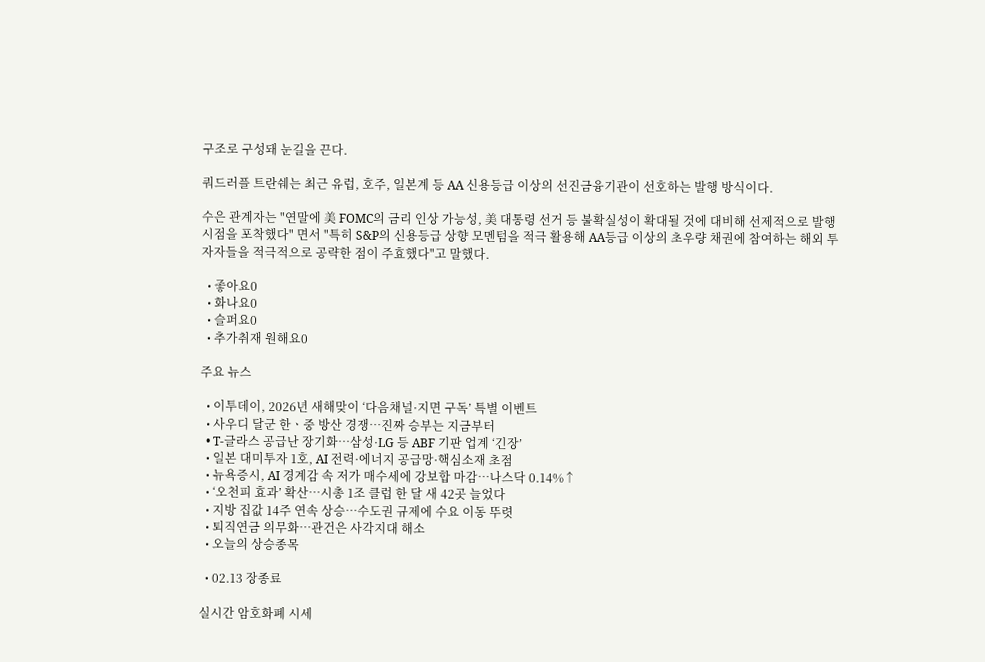구조로 구성돼 눈길을 끈다.

쿼드러플 트란쉐는 최근 유럽, 호주, 일본계 등 AA 신용등급 이상의 선진금융기관이 선호하는 발행 방식이다.

수은 관계자는 "연말에 美 FOMC의 금리 인상 가능성, 美 대통령 선거 등 불확실성이 확대될 것에 대비해 선제적으로 발행 시점을 포착했다" 면서 "특히 S&P의 신용등급 상향 모멘텀을 적극 활용해 AA등급 이상의 초우량 채권에 참여하는 해외 투자자들을 적극적으로 공략한 점이 주효했다"고 말했다.

  • 좋아요0
  • 화나요0
  • 슬퍼요0
  • 추가취재 원해요0

주요 뉴스

  • 이투데이, 2026년 새해맞이 ‘다음채널·지면 구독’ 특별 이벤트
  • 사우디 달군 한ㆍ중 방산 경쟁…진짜 승부는 지금부터
  • T-글라스 공급난 장기화…삼성·LG 등 ABF 기판 업계 ‘긴장’
  • 일본 대미투자 1호, AI 전력·에너지 공급망·핵심소재 초점
  • 뉴욕증시, AI 경계감 속 저가 매수세에 강보합 마감…나스닥 0.14%↑
  • ‘오천피 효과’ 확산…시총 1조 클럽 한 달 새 42곳 늘었다
  • 지방 집값 14주 연속 상승⋯수도권 규제에 수요 이동 뚜렷
  • 퇴직연금 의무화⋯관건은 사각지대 해소
  • 오늘의 상승종목

  • 02.13 장종료

실시간 암호화폐 시세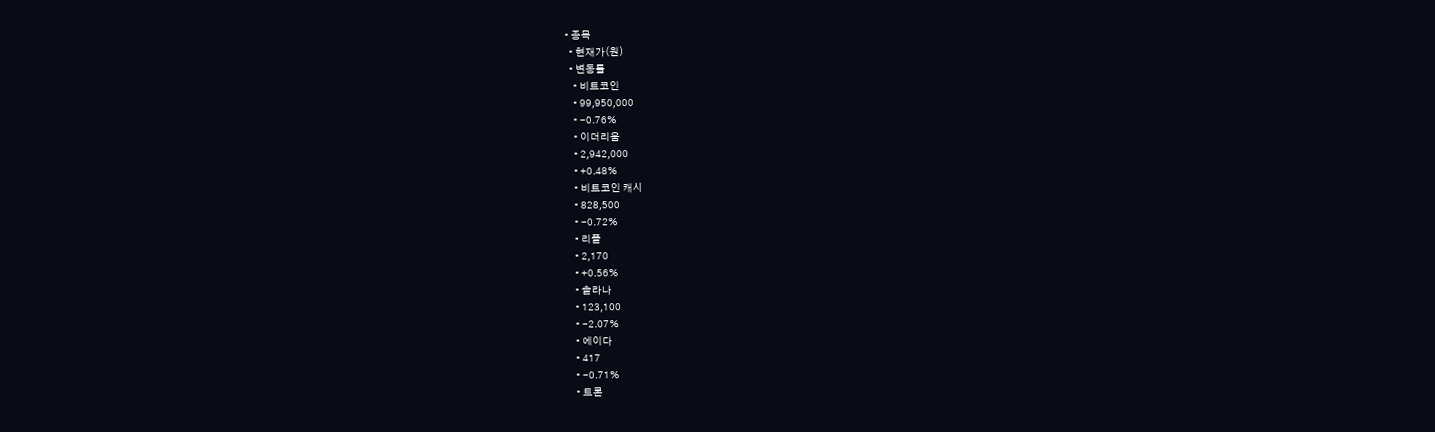• 종목
  • 현재가(원)
  • 변동률
    • 비트코인
    • 99,950,000
    • -0.76%
    • 이더리움
    • 2,942,000
    • +0.48%
    • 비트코인 캐시
    • 828,500
    • -0.72%
    • 리플
    • 2,170
    • +0.56%
    • 솔라나
    • 123,100
    • -2.07%
    • 에이다
    • 417
    • -0.71%
    • 트론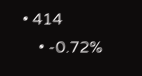• 414
    • -0.72%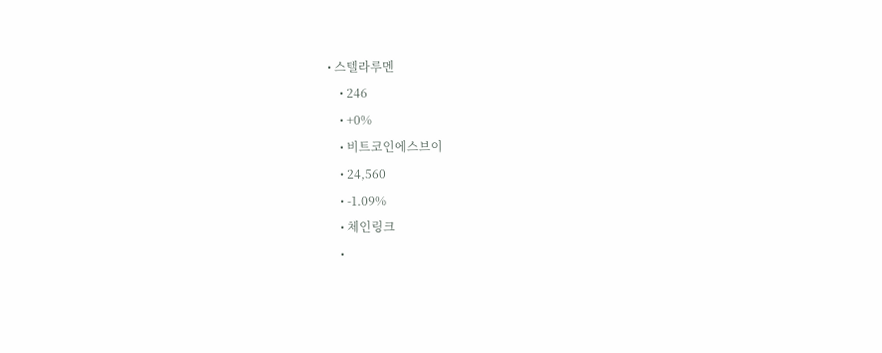• 스텔라루멘
    • 246
    • +0%
    • 비트코인에스브이
    • 24,560
    • -1.09%
    • 체인링크
    •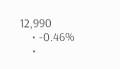12,990
    • -0.46%
    •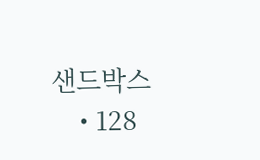샌드박스
    • 128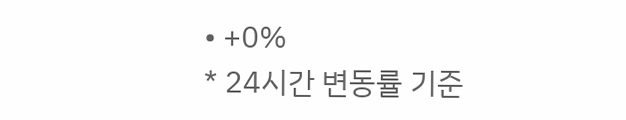• +0%
* 24시간 변동률 기준